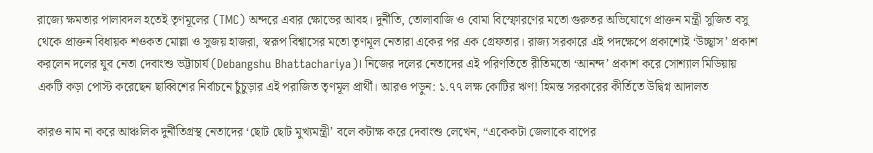রাজ্যে ক্ষমতার পালাবদল হতেই তৃণমূলের (TMC) অন্দরে এবার ক্ষোভের আবহ। দুর্নীতি, তোলাবাজি ও বোমা বিস্ফোরণের মতো গুরুতর অভিযোগে প্রাক্তন মন্ত্রী সুজিত বসু থেকে প্রাক্তন বিধায়ক শওকত মোল্লা ও সুজয় হাজরা, স্বরূপ বিশ্বাসের মতো তৃণমূল নেতারা একের পর এক গ্রেফতার। রাজ্য সরকারে এই পদক্ষেপে প্রকাশ্যেই ‘উচ্ছ্বাস’ প্রকাশ করলেন দলের যুব নেতা দেবাংশু ভট্টাচার্য (Debangshu Bhattachariya)। নিজের দলের নেতাদের এই পরিণতিতে রীতিমতো ‘আনন্দ’ প্রকাশ করে সোশ্যাল মিডিয়ায় একটি কড়া পোস্ট করেছেন ছাব্বিশের নির্বাচনে চুঁচুড়ার এই পরাজিত তৃণমূল প্রার্থী। আরও পড়ুন: ১.৭৭ লক্ষ কোটির ঋণ! হিমন্ত সরকারের কীর্তিতে উদ্বিগ্ন আদালত

কারও নাম না করে আঞ্চলিক দুর্নীতিগ্রস্থ নেতাদের ‘ছোট ছোট মুখ্যমন্ত্রী’ বলে কটাক্ষ করে দেবাংশু লেখেন, “একেকটা জেলাকে বাপের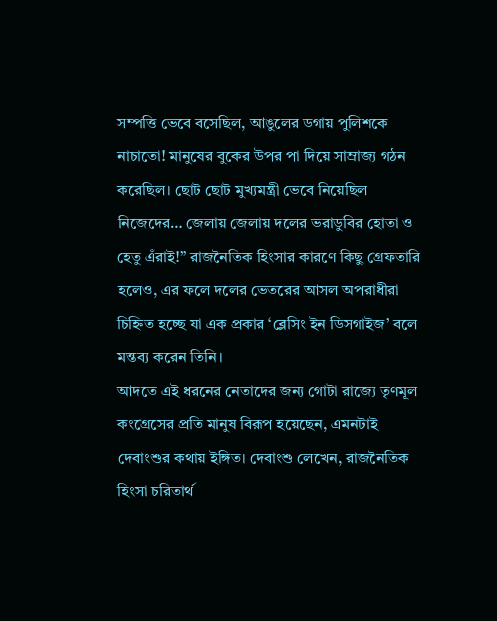সম্পত্তি ভেবে বসেছিল, আঙুলের ডগায় পুলিশকে নাচাতো! মানুষের বুকের উপর পা দিয়ে সাম্রাজ্য গঠন করেছিল। ছোট ছোট মুখ্যমন্ত্রী ভেবে নিয়েছিল নিজেদের… জেলায় জেলায় দলের ভরাডুবির হোতা ও হেতু এঁরাই!” রাজনৈতিক হিংসার কারণে কিছু গ্রেফতারি হলেও, এর ফলে দলের ভেতরের আসল অপরাধীরা চিহ্নিত হচ্ছে যা এক প্রকার ‘ব্লেসিং ইন ডিসগাইজ’ বলে মন্তব্য করেন তিনি।
আদতে এই ধরনের নেতাদের জন্য গোটা রাজ্যে তৃণমূল কংগ্রেসের প্রতি মানুষ বিরূপ হয়েছেন, এমনটাই দেবাংশুর কথায় ইঙ্গিত। দেবাংশু লেখেন, রাজনৈতিক হিংসা চরিতার্থ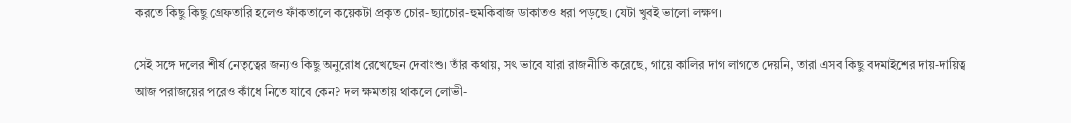করতে কিছু কিছু গ্রেফতারি হলেও ফাঁকতালে কয়েকটা প্রকৃত চোর-ছ্যাচোর-হুমকিবাজ ডাকাতও ধরা পড়ছে। যেটা খুবই ভালো লক্ষণ।

সেই সঙ্গে দলের শীর্ষ নেতৃত্বের জন্যও কিছু অনুরোধ রেখেছেন দেবাংশু। তাঁর কথায়, সৎ ভাবে যারা রাজনীতি করেছে, গায়ে কালির দাগ লাগতে দেয়নি, তারা এসব কিছু বদমাইশের দায়-দায়িত্ব আজ পরাজয়ের পরেও কাঁধে নিতে যাবে কেন? দল ক্ষমতায় থাকলে লোভী-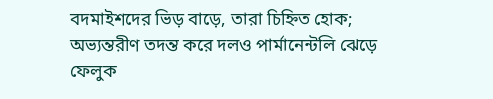বদমাইশদের ভিড় বাড়ে, তারা চিহ্নিত হোক; অভ্যন্তরীণ তদন্ত করে দলও পার্মানেন্টলি ঝেড়ে ফেলুক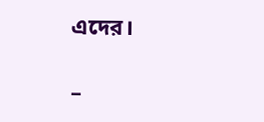এদের।

–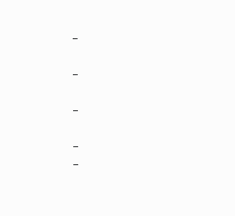–

–

–

–
–